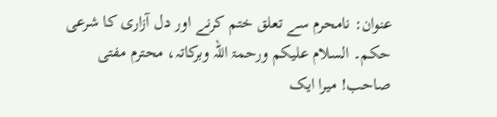عنوان: نامحرم سے تعلق ختم کرنے اور دل آزاری کا شرعی حکم۔ السلام علیکم ورحمۃ اللہ وبرکاتہ، محترم مفتی صاحب! میرا ایک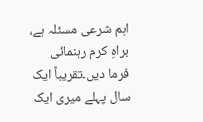اہم شرعی مسئلہ ہے، براہِ کرم رہنمائی فرما دیں۔تقریباً ایک سال پہلے میری ایک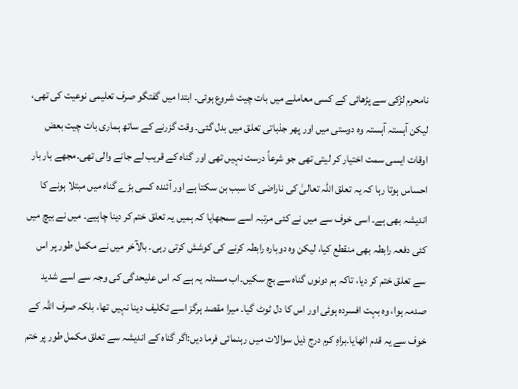نامحرم لڑکی سے پڑھائی کے کسی معاملے میں بات چیت شروع ہوئی۔ ابتدا میں گفتگو صرف تعلیمی نوعیت کی تھی، لیکن آہستہ آہستہ وہ دوستی میں اور پھر جذباتی تعلق میں بدل گئی۔ وقت گزرنے کے ساتھ ہماری بات چیت بعض اوقات ایسی سمت اختیار کر لیتی تھی جو شرعاً درست نہیں تھی اور گناہ کے قریب لے جانے والی تھی۔مجھے بار بار احساس ہوتا رہا کہ یہ تعلق اللہ تعالیٰ کی ناراضی کا سبب بن سکتا ہے اور آئندہ کسی بڑے گناہ میں مبتلا ہونے کا اندیشہ بھی ہے۔ اسی خوف سے میں نے کئی مرتبہ اسے سمجھایا کہ ہمیں یہ تعلق ختم کر دینا چاہیے۔ میں نے بیچ میں کئی دفعہ رابطہ بھی منقطع کیا، لیکن وہ دوبارہ رابطہ کرنے کی کوشش کرتی رہی۔ بالآخر میں نے مکمل طور پر اس سے تعلق ختم کر دیا، تاکہ ہم دونوں گناہ سے بچ سکیں۔اب مسئلہ یہ ہے کہ اس علیحدگی کی وجہ سے اسے شدید صدمہ ہوا، وہ بہت افسردہ ہوئی اور اس کا دل ٹوٹ گیا۔ میرا مقصد ہرگز اسے تکلیف دینا نہیں تھا، بلکہ صرف اللہ کے خوف سے یہ قدم اٹھایا۔براہِ کرم درج ذیل سوالات میں رہنمائی فرما دیں:اگر گناہ کے اندیشہ سے تعلق مکمل طور پر ختم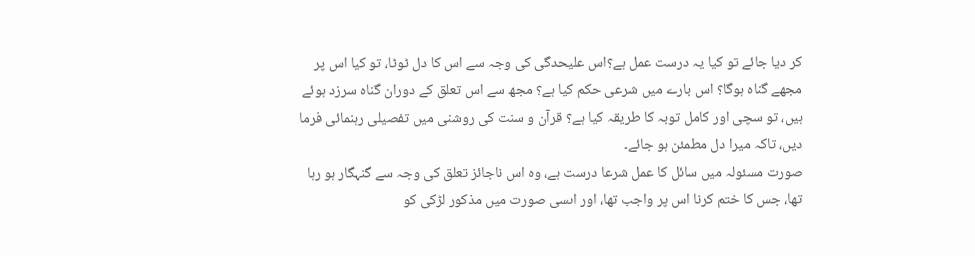کر دیا جائے تو کیا یہ درست عمل ہے؟اس علیحدگی کی وجہ سے اس کا دل ٹوٹا، تو کیا اس پر مجھے گناہ ہوگا؟ اس بارے میں شرعی حکم کیا ہے؟ مجھ سے اس تعلق کے دوران گناہ سرزد ہوئے ہیں، تو سچی اور کامل توبہ کا طریقہ کیا ہے؟ قرآن و سنت کی روشنی میں تفصیلی رہنمائی فرما دیں، تاکہ میرا دل مطمئن ہو جائے۔
صورت مسئولہ میں سائل کا عمل شرعا درست ہے، وه اس ناجائز تعلق کی وجہ سے گنہگار ہو رہا تھا، جس کا ختم کرنا اس پر واجب تھا، اور اىسى صورت میں مذکور لڑکی کو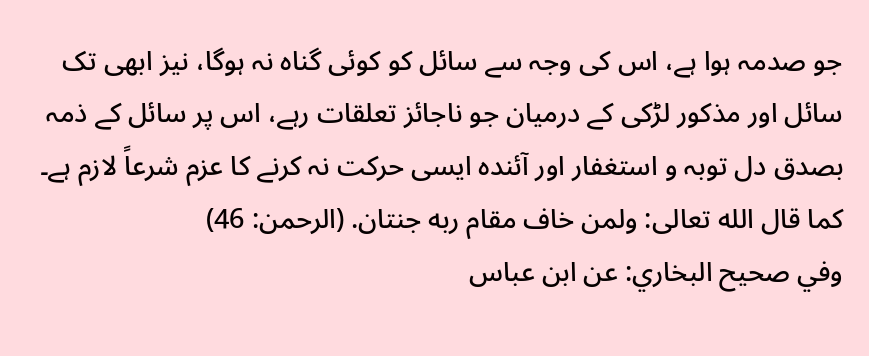جو صدمہ ہوا ہے، اس کی وجہ سے سائل کو کوئی گناہ نہ ہوگا، نیز ابھی تک سائل اور مذکور لڑکی کے درمیان جو ناجائز تعلقات رہے، اس پر سائل کے ذمہ بصدق دل توبہ و استغفار اور آئندہ ایسی حرکت نہ کرنے کا عزم شرعاً لازم ہے۔
كما قال الله تعالى: ولمن خاف مقام ربه جنتان. (الرحمن: 46)
وفي صحيح البخاري: عن ابن عباس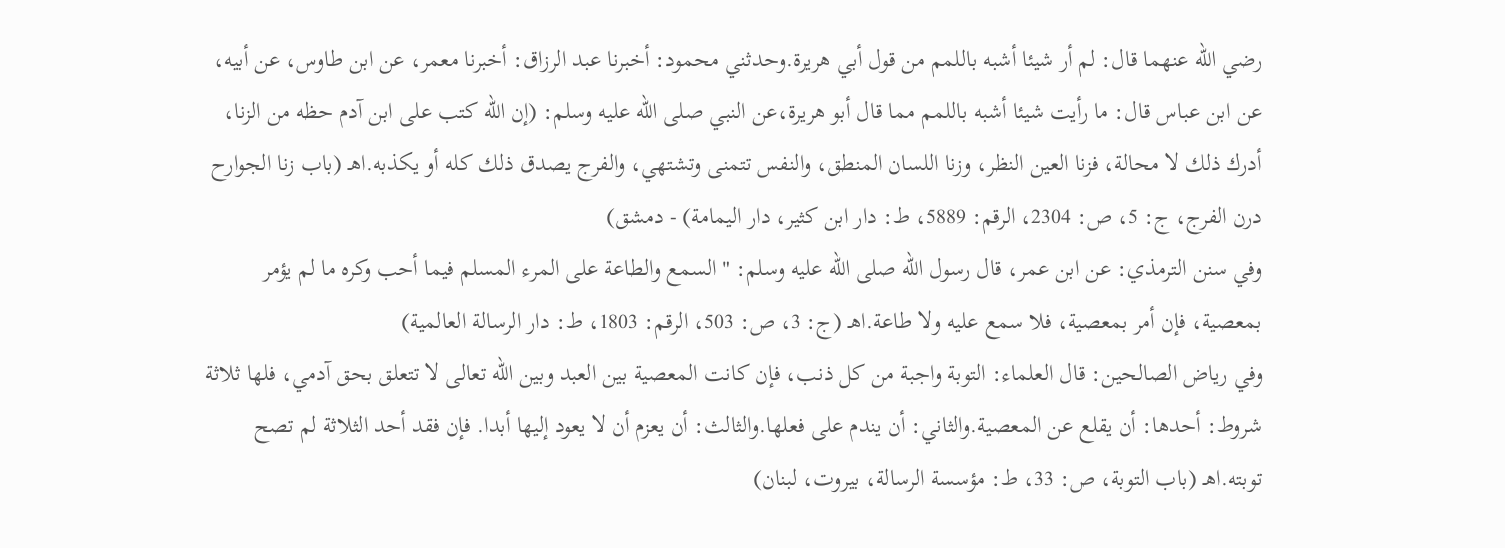رضي الله عنهما قال: لم أر شيئا أشبه باللمم من قول أبي هريرة.وحدثني محمود: أخبرنا عبد الرزاق: أخبرنا معمر، عن ابن طاوس، عن أبيه، عن ابن عباس قال: ما رأيت شيئا أشبه باللمم مما قال أبو هريرة،عن النبي صلى الله عليه وسلم: (إن الله كتب على ابن آدم حظه من الزنا، أدرك ذلك لا محالة، فزنا العين النظر، وزنا اللسان المنطق، والنفس تتمنى وتشتهي، والفرج يصدق ذلك كله أو يكذبه.اهـ (باب زنا الجوارح درن الفرج، ج: 5، ص: 2304، الرقم: 5889، ط: دار ابن كثير، دار اليمامة) - دمشق)
وفي سنن الترمذي: عن ابن عمر، قال رسول الله صلى الله عليه وسلم: "السمع والطاعة على المرء المسلم فيما أحب وكره ما لم يؤمر بمعصية، فإن أمر بمعصية، فلا سمع عليه ولا طاعة.اهـ (ج: 3، ص: 503، الرقم: 1803، ط: دار الرسالة العالمية)
وفي رياض الصالحين: قال العلماء: التوبة واجبة من كل ذنب، فإن كانت المعصية بين العبد وبين الله تعالى لا تتعلق بحق آدمي، فلها ثلاثة شروط: أحدها: أن يقلع عن المعصية.والثاني: أن يندم على فعلها.والثالث: أن يعزم أن لا يعود إليها أبدا. فإن فقد أحد الثلاثة لم تصح توبته.اهـ (باب التوبة، ص: 33، ط: مؤسسة الرسالة، بيروت، لبنان)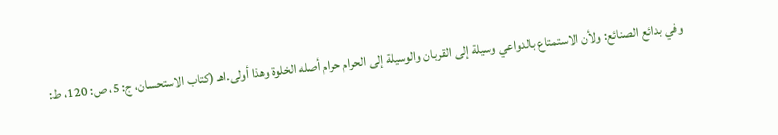وفي بدائع الصنائع: ولأن الاستمتاع بالدواعي وسيلة إلى القربان والوسيلة إلى الحرام حرام أصله الخلوة وهذا أولى.اهـ (كتاب الاستحسان، ج: 5، ص: 120، ط: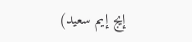إيج إيم سعيد)